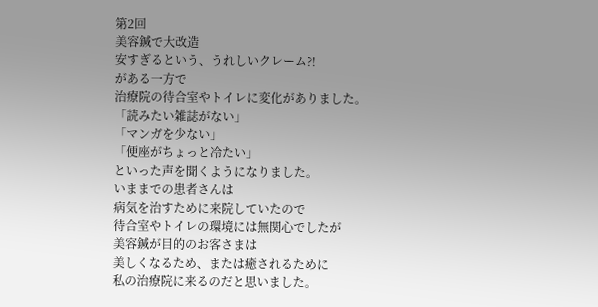第2回
美容鍼で大改造
安すぎるという、うれしいクレーム?!
がある一方で
治療院の待合室やトイレに変化がありました。
「読みたい雑誌がない」
「マンガを少ない」
「便座がちょっと冷たい」
といった声を聞くようになりました。
いままでの患者さんは
病気を治すために来院していたので
待合室やトイレの環境には無関心でしたが
美容鍼が目的のお客さまは
美しくなるため、または癒されるために
私の治療院に来るのだと思いました。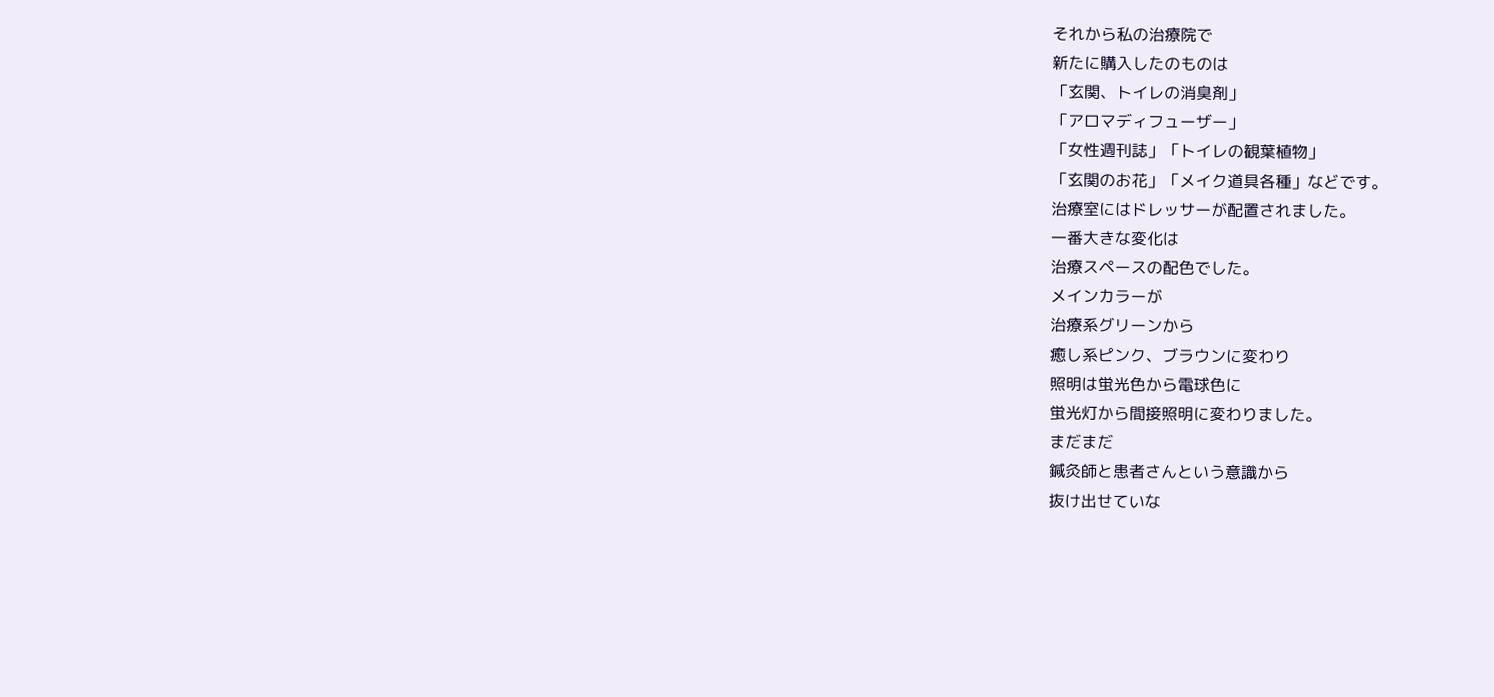それから私の治療院で
新たに購入したのものは
「玄関、トイレの消臭剤」
「アロマディフューザー」
「女性週刊誌」「トイレの観葉植物」
「玄関のお花」「メイク道具各種」などです。
治療室にはドレッサーが配置されました。
一番大きな変化は
治療スペースの配色でした。
メインカラーが
治療系グリーンから
癒し系ピンク、ブラウンに変わり
照明は蛍光色から電球色に
蛍光灯から間接照明に変わりました。
まだまだ
鍼灸師と患者さんという意識から
抜け出せていな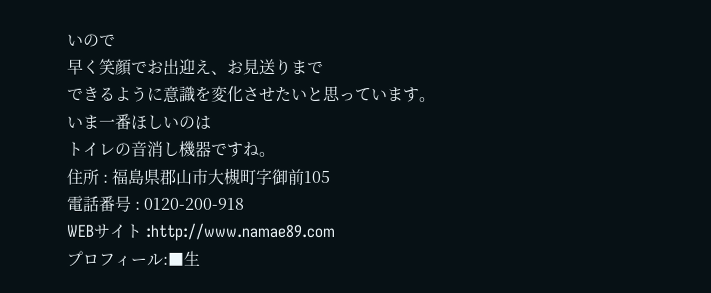いので
早く笑顔でお出迎え、お見送りまで
できるように意識を変化させたいと思っています。
いま一番ほしいのは
トイレの音消し機器ですね。
住所 : 福島県郡山市大槻町字御前105
電話番号 : 0120-200-918
WEBサイト :http://www.namae89.com
プロフィール:■生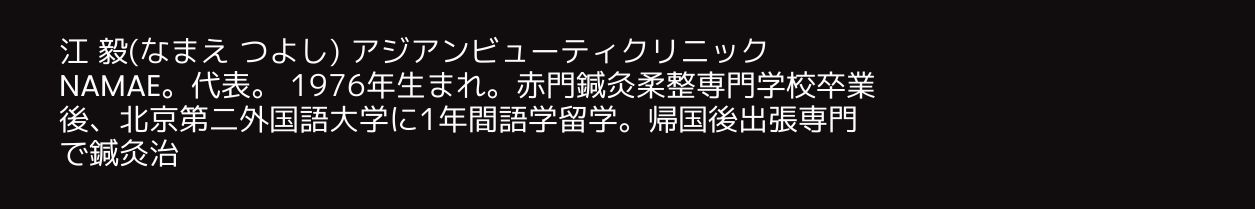江 毅(なまえ つよし) アジアンビューティクリニックNAMAE。代表。 1976年生まれ。赤門鍼灸柔整専門学校卒業後、北京第二外国語大学に1年間語学留学。帰国後出張専門で鍼灸治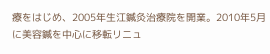療をはじめ、2005年生江鍼灸治療院を開業。2010年5月に美容鍼を中心に移転リニュ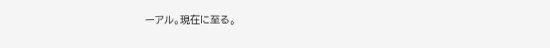ーアル。現在に至る。